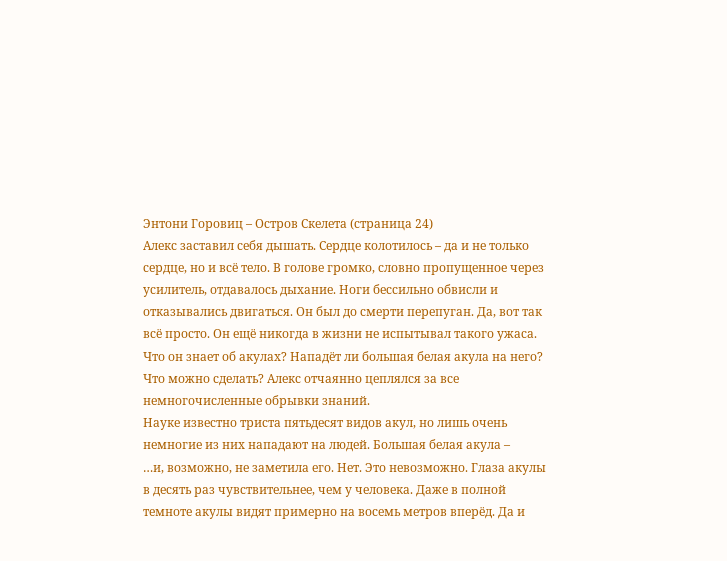Энтони Горовиц – Остров Скелета (страница 24)
Алекс заставил себя дышать. Сердце колотилось – да и не только сердце, но и всё тело. В голове громко, словно пропущенное через усилитель, отдавалось дыхание. Ноги бессильно обвисли и отказывались двигаться. Он был до смерти перепуган. Да, вот так всё просто. Он ещё никогда в жизни не испытывал такого ужаса.
Что он знает об акулах? Нападёт ли большая белая акула на него? Что можно сделать? Алекс отчаянно цеплялся за все немногочисленные обрывки знаний.
Науке известно триста пятьдесят видов акул, но лишь очень немногие из них нападают на людей. Большая белая акула –
…и, возможно, не заметила его. Нет. Это невозможно. Глаза акулы в десять раз чувствительнее, чем у человека. Даже в полной темноте акулы видят примерно на восемь метров вперёд. Да и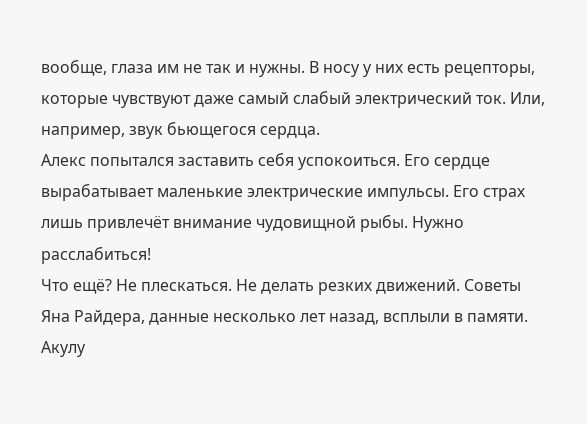вообще, глаза им не так и нужны. В носу у них есть рецепторы, которые чувствуют даже самый слабый электрический ток. Или, например, звук бьющегося сердца.
Алекс попытался заставить себя успокоиться. Его сердце вырабатывает маленькие электрические импульсы. Его страх лишь привлечёт внимание чудовищной рыбы. Нужно расслабиться!
Что ещё? Не плескаться. Не делать резких движений. Советы Яна Райдера, данные несколько лет назад, всплыли в памяти. Акулу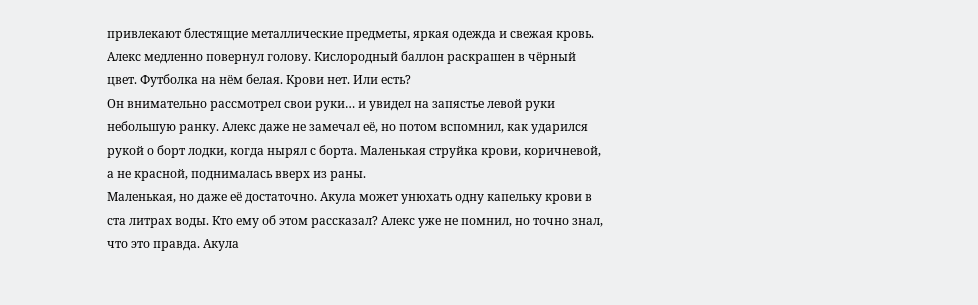привлекают блестящие металлические предметы, яркая одежда и свежая кровь. Алекс медленно повернул голову. Кислородный баллон раскрашен в чёрный цвет. Футболка на нём белая. Крови нет. Или есть?
Он внимательно рассмотрел свои руки… и увидел на запястье левой руки небольшую ранку. Алекс даже не замечал её, но потом вспомнил, как ударился рукой о борт лодки, когда нырял с борта. Маленькая струйка крови, коричневой, а не красной, поднималась вверх из раны.
Маленькая, но даже её достаточно. Акула может унюхать одну капельку крови в ста литрах воды. Кто ему об этом рассказал? Алекс уже не помнил, но точно знал, что это правда. Акула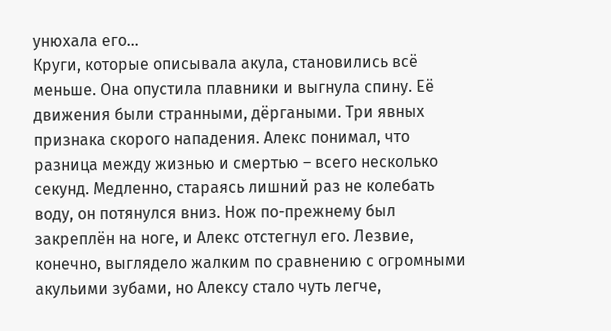унюхала его…
Круги, которые описывала акула, становились всё меньше. Она опустила плавники и выгнула спину. Её движения были странными, дёргаными. Три явных признака скорого нападения. Алекс понимал, что разница между жизнью и смертью – всего несколько секунд. Медленно, стараясь лишний раз не колебать воду, он потянулся вниз. Нож по-прежнему был закреплён на ноге, и Алекс отстегнул его. Лезвие, конечно, выглядело жалким по сравнению с огромными акульими зубами, но Алексу стало чуть легче,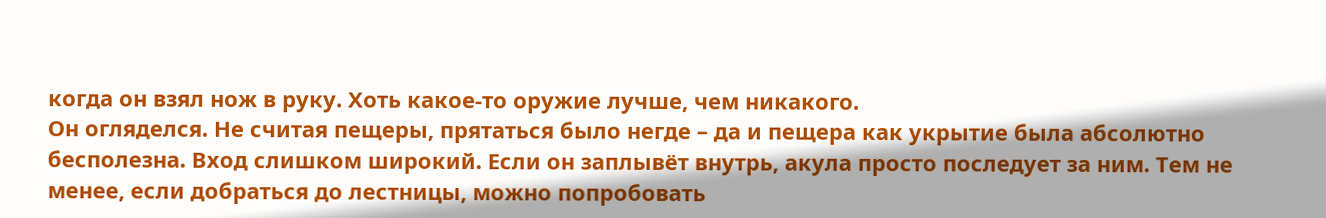когда он взял нож в руку. Хоть какое-то оружие лучше, чем никакого.
Он огляделся. Не считая пещеры, прятаться было негде – да и пещера как укрытие была абсолютно бесполезна. Вход слишком широкий. Если он заплывёт внутрь, акула просто последует за ним. Тем не менее, если добраться до лестницы, можно попробовать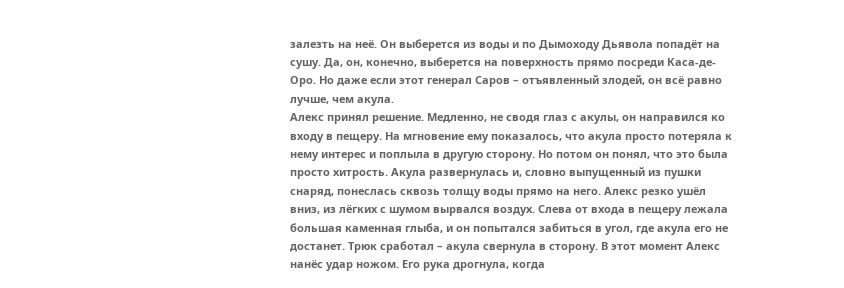залезть на неё. Он выберется из воды и по Дымоходу Дьявола попадёт на сушу. Да, он, конечно, выберется на поверхность прямо посреди Каса-де-Оро. Но даже если этот генерал Саров – отъявленный злодей, он всё равно лучше, чем акула.
Алекс принял решение. Медленно, не сводя глаз с акулы, он направился ко входу в пещеру. На мгновение ему показалось, что акула просто потеряла к нему интерес и поплыла в другую сторону. Но потом он понял, что это была просто хитрость. Акула развернулась и, словно выпущенный из пушки снаряд, понеслась сквозь толщу воды прямо на него. Алекс резко ушёл вниз, из лёгких с шумом вырвался воздух. Слева от входа в пещеру лежала большая каменная глыба, и он попытался забиться в угол, где акула его не достанет. Трюк сработал – акула свернула в сторону. В этот момент Алекс нанёс удар ножом. Его рука дрогнула, когда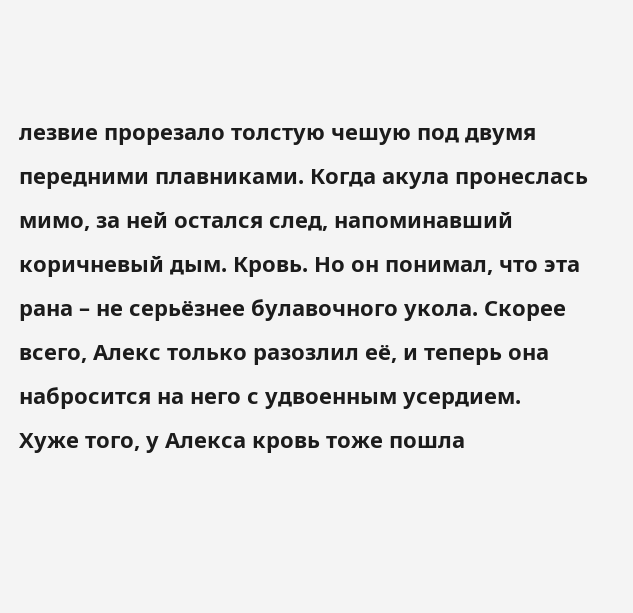лезвие прорезало толстую чешую под двумя передними плавниками. Когда акула пронеслась мимо, за ней остался след, напоминавший коричневый дым. Кровь. Но он понимал, что эта рана – не серьёзнее булавочного укола. Скорее всего, Алекс только разозлил её, и теперь она набросится на него с удвоенным усердием.
Хуже того, у Алекса кровь тоже пошла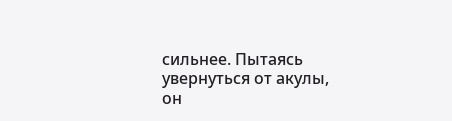сильнее. Пытаясь увернуться от акулы, он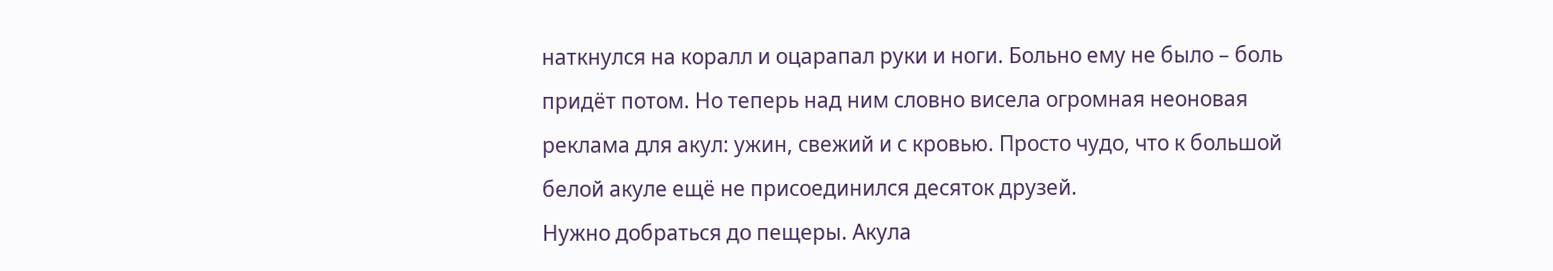наткнулся на коралл и оцарапал руки и ноги. Больно ему не было – боль придёт потом. Но теперь над ним словно висела огромная неоновая реклама для акул: ужин, свежий и с кровью. Просто чудо, что к большой белой акуле ещё не присоединился десяток друзей.
Нужно добраться до пещеры. Акула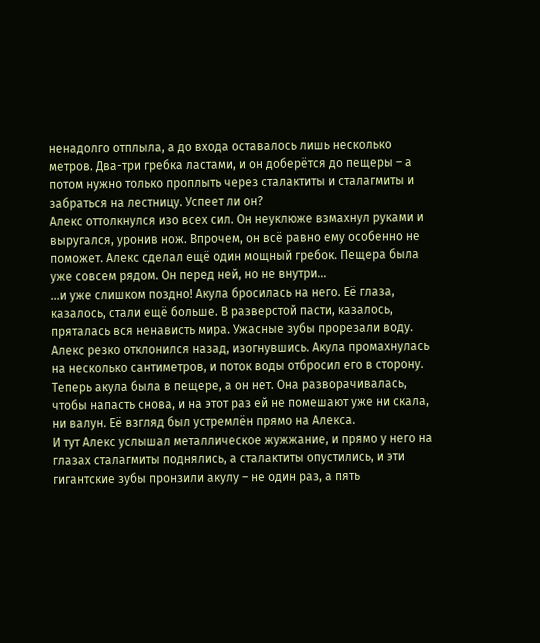ненадолго отплыла, а до входа оставалось лишь несколько метров. Два-три гребка ластами, и он доберётся до пещеры – а потом нужно только проплыть через сталактиты и сталагмиты и забраться на лестницу. Успеет ли он?
Алекс оттолкнулся изо всех сил. Он неуклюже взмахнул руками и выругался, уронив нож. Впрочем, он всё равно ему особенно не поможет. Алекс сделал ещё один мощный гребок. Пещера была уже совсем рядом. Он перед ней, но не внутри…
…и уже слишком поздно! Акула бросилась на него. Её глаза, казалось, стали ещё больше. В разверстой пасти, казалось, пряталась вся ненависть мира. Ужасные зубы прорезали воду. Алекс резко отклонился назад, изогнувшись. Акула промахнулась на несколько сантиметров, и поток воды отбросил его в сторону. Теперь акула была в пещере, а он нет. Она разворачивалась, чтобы напасть снова, и на этот раз ей не помешают уже ни скала, ни валун. Её взгляд был устремлён прямо на Алекса.
И тут Алекс услышал металлическое жужжание, и прямо у него на глазах сталагмиты поднялись, а сталактиты опустились, и эти гигантские зубы пронзили акулу – не один раз, а пять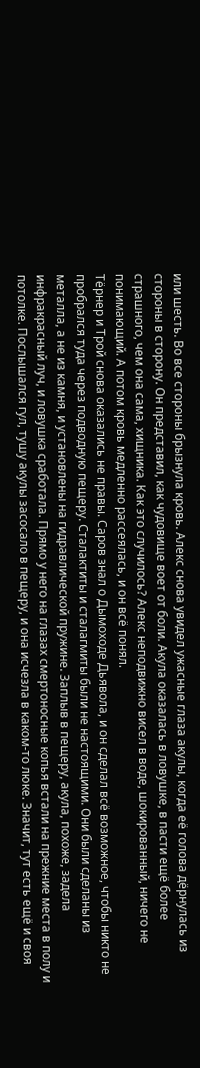или шесть. Во все стороны брызнула кровь. Алекс снова увидел ужасные глаза акулы, когда её голова дёрнулась из стороны в сторону. Он представил, как чудовище воет от боли. Акула оказалась в ловушке, в пасти ещё более страшного, чем она сама, хищника. Как это случилось? Алекс неподвижно висел в воде, шокированный, ничего не понимающий. А потом кровь медленно рассеялась, и он всё понял.
Тёрнер и Трой снова оказались не правы. Саров знал о Дымоходе Дьявола, и он сделал всё возможное, чтобы никто не пробрался туда через подводную пещеру. Сталактиты и сталагмиты были не настоящими. Они были сделаны из металла, а не из камня, и установлены на гидравлической пружине. Заплыв в пещеру, акула, похоже, задела инфракрасный луч, и ловушка сработала. Прямо у него на глазах смертоносные копья встали на прежние места в полу и потолке. Послышался гул, тушу акулы засосало в пещеру, и она исчезла в каком-то люке. Значит, тут есть ещё и своя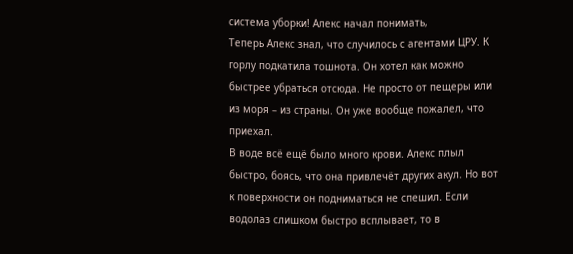система уборки! Алекс начал понимать,
Теперь Алекс знал, что случилось с агентами ЦРУ. К горлу подкатила тошнота. Он хотел как можно быстрее убраться отсюда. Не просто от пещеры или из моря – из страны. Он уже вообще пожалел, что приехал.
В воде всё ещё было много крови. Алекс плыл быстро, боясь, что она привлечёт других акул. Но вот к поверхности он подниматься не спешил. Если водолаз слишком быстро всплывает, то в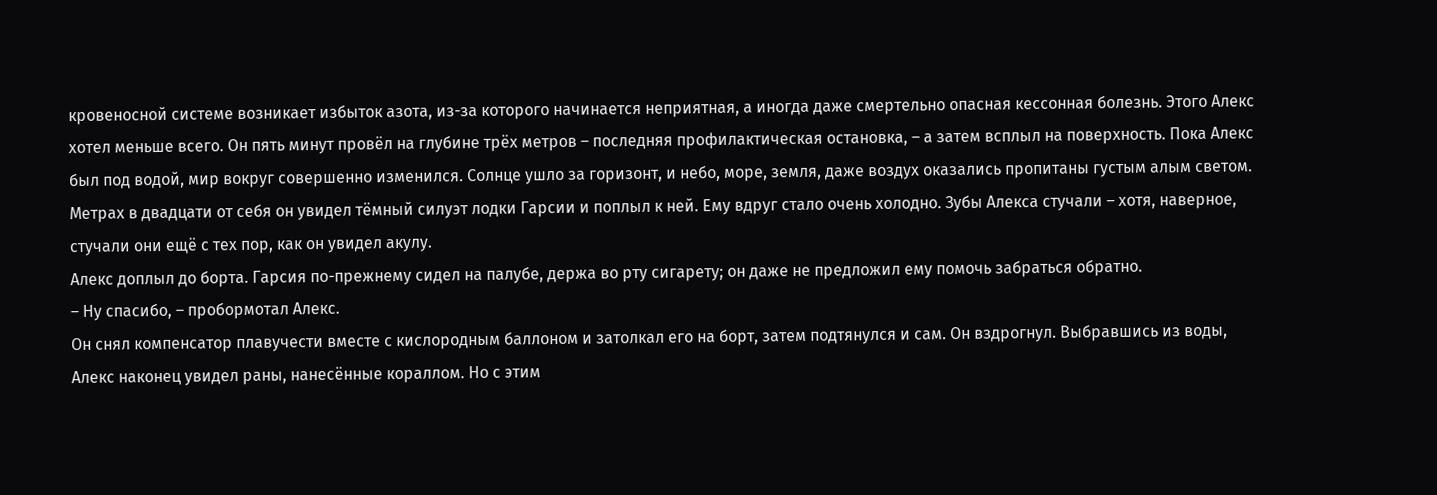кровеносной системе возникает избыток азота, из-за которого начинается неприятная, а иногда даже смертельно опасная кессонная болезнь. Этого Алекс хотел меньше всего. Он пять минут провёл на глубине трёх метров – последняя профилактическая остановка, – а затем всплыл на поверхность. Пока Алекс был под водой, мир вокруг совершенно изменился. Солнце ушло за горизонт, и небо, море, земля, даже воздух оказались пропитаны густым алым светом. Метрах в двадцати от себя он увидел тёмный силуэт лодки Гарсии и поплыл к ней. Ему вдруг стало очень холодно. Зубы Алекса стучали – хотя, наверное, стучали они ещё с тех пор, как он увидел акулу.
Алекс доплыл до борта. Гарсия по-прежнему сидел на палубе, держа во рту сигарету; он даже не предложил ему помочь забраться обратно.
– Ну спасибо, – пробормотал Алекс.
Он снял компенсатор плавучести вместе с кислородным баллоном и затолкал его на борт, затем подтянулся и сам. Он вздрогнул. Выбравшись из воды, Алекс наконец увидел раны, нанесённые кораллом. Но с этим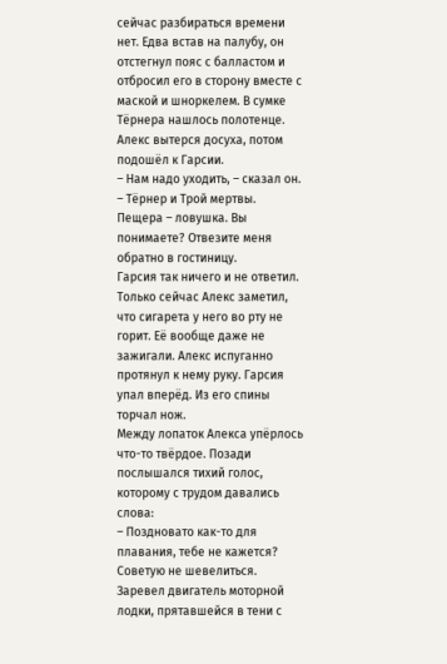сейчас разбираться времени нет. Едва встав на палубу, он отстегнул пояс с балластом и отбросил его в сторону вместе с маской и шноркелем. В сумке Тёрнера нашлось полотенце. Алекс вытерся досуха, потом подошёл к Гарсии.
– Нам надо уходить, – сказал он. – Тёрнер и Трой мертвы. Пещера – ловушка. Вы понимаете? Отвезите меня обратно в гостиницу.
Гарсия так ничего и не ответил. Только сейчас Алекс заметил, что сигарета у него во рту не горит. Её вообще даже не зажигали. Алекс испуганно протянул к нему руку. Гарсия упал вперёд. Из его спины торчал нож.
Между лопаток Алекса упёрлось что-то твёрдое. Позади послышался тихий голос, которому с трудом давались слова:
– Поздновато как-то для плавания, тебе не кажется? Советую не шевелиться.
Заревел двигатель моторной лодки, прятавшейся в тени с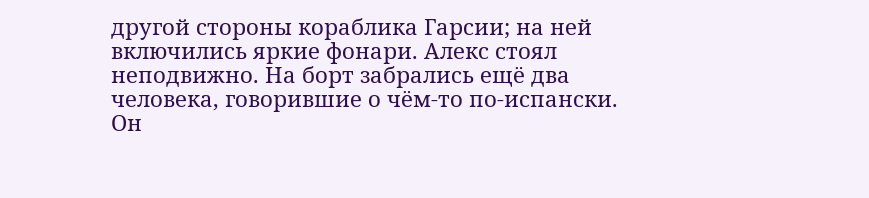другой стороны кораблика Гарсии; на ней включились яркие фонари. Алекс стоял неподвижно. На борт забрались ещё два человека, говорившие о чём-то по-испански. Он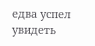едва успел увидеть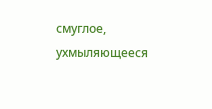смуглое, ухмыляющееся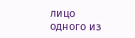лицо одного из